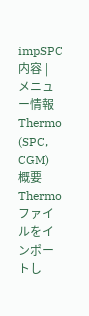impSPC
内容 |
メニュー情報
Thermo (SPC, CGM)
概要
Thermoファイルをインポートし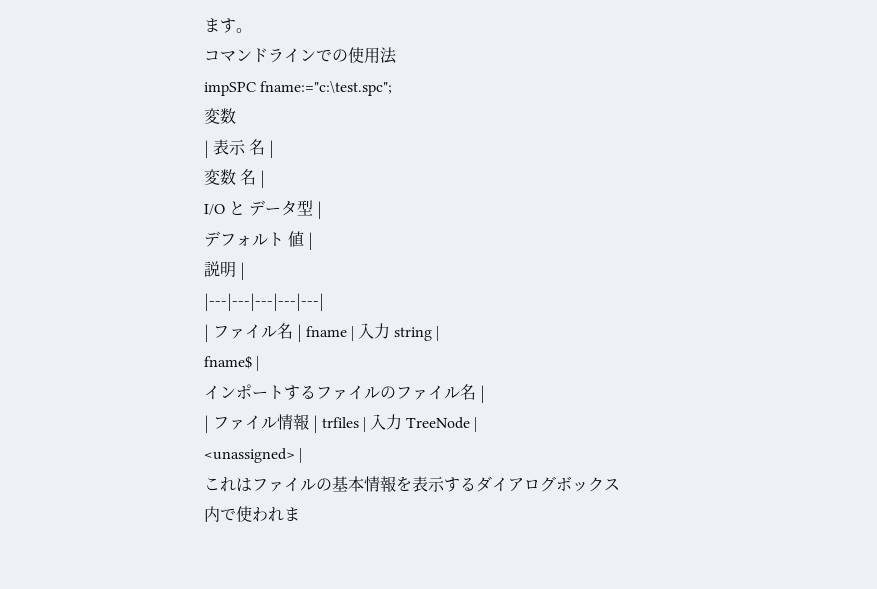ます。
コマンドラインでの使用法
impSPC fname:="c:\test.spc";
変数
| 表示 名 |
変数 名 |
I/O と データ型 |
デフォルト 値 |
説明 |
|---|---|---|---|---|
| ファイル名 | fname | 入力 string |
fname$ |
インポートするファイルのファイル名 |
| ファイル情報 | trfiles | 入力 TreeNode |
<unassigned> |
これはファイルの基本情報を表示するダイアログボックス内で使われま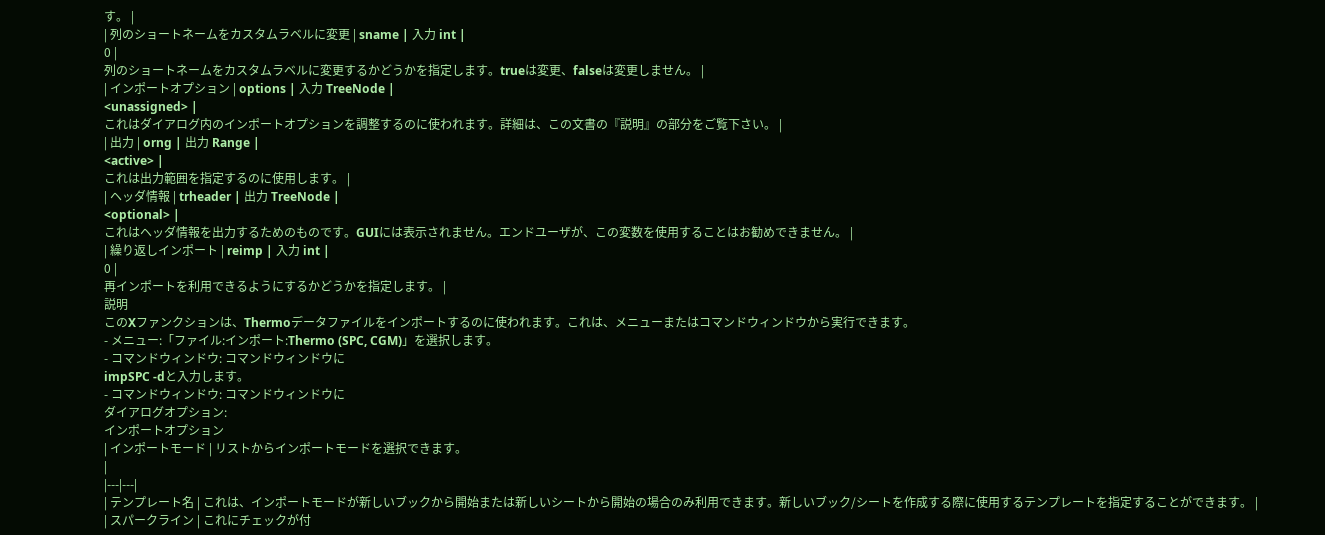す。 |
| 列のショートネームをカスタムラベルに変更 | sname | 入力 int |
0 |
列のショートネームをカスタムラベルに変更するかどうかを指定します。trueは変更、falseは変更しません。 |
| インポートオプション | options | 入力 TreeNode |
<unassigned> |
これはダイアログ内のインポートオプションを調整するのに使われます。詳細は、この文書の『説明』の部分をご覧下さい。 |
| 出力 | orng | 出力 Range |
<active> |
これは出力範囲を指定するのに使用します。 |
| ヘッダ情報 | trheader | 出力 TreeNode |
<optional> |
これはヘッダ情報を出力するためのものです。GUIには表示されません。エンドユーザが、この変数を使用することはお勧めできません。 |
| 繰り返しインポート | reimp | 入力 int |
0 |
再インポートを利用できるようにするかどうかを指定します。 |
説明
このXファンクションは、Thermoデータファイルをインポートするのに使われます。これは、メニューまたはコマンドウィンドウから実行できます。
- メニュー:「ファイル:インポート:Thermo (SPC, CGM)」を選択します。
- コマンドウィンドウ: コマンドウィンドウに
impSPC -dと入力します。
- コマンドウィンドウ: コマンドウィンドウに
ダイアログオプション:
インポートオプション
| インポートモード | リストからインポートモードを選択できます。
|
|---|---|
| テンプレート名 | これは、インポートモードが新しいブックから開始または新しいシートから開始の場合のみ利用できます。新しいブック/シートを作成する際に使用するテンプレートを指定することができます。 |
| スパークライン | これにチェックが付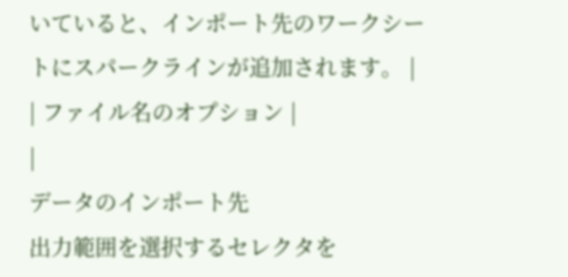いていると、インポート先のワークシートにスパークラインが追加されます。 |
| ファイル名のオプション |
|
データのインポート先
出力範囲を選択するセレクタを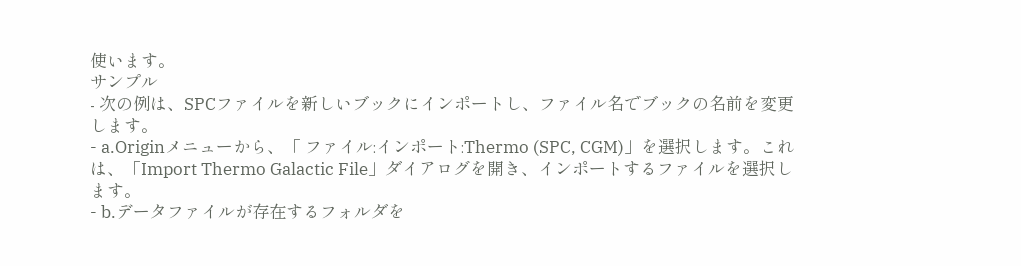使います。
サンプル
- 次の例は、SPCファイルを新しいブックにインポートし、ファイル名でブックの名前を変更します。
- a.Originメニューから、「 ファイル:インポート:Thermo (SPC, CGM)」を選択します。これは、「Import Thermo Galactic File」ダイアログを開き、インポートするファイルを選択します。
- b.データファイルが存在するフォルダを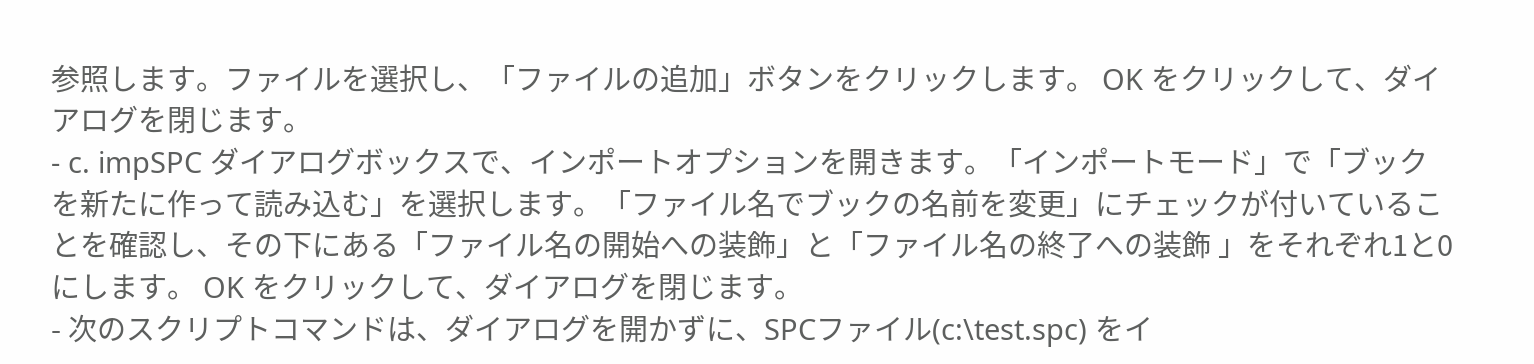参照します。ファイルを選択し、「ファイルの追加」ボタンをクリックします。 OK をクリックして、ダイアログを閉じます。
- c. impSPC ダイアログボックスで、インポートオプションを開きます。「インポートモード」で「ブックを新たに作って読み込む」を選択します。「ファイル名でブックの名前を変更」にチェックが付いていることを確認し、その下にある「ファイル名の開始への装飾」と「ファイル名の終了への装飾 」をそれぞれ1と0にします。 OK をクリックして、ダイアログを閉じます。
- 次のスクリプトコマンドは、ダイアログを開かずに、SPCファイル(c:\test.spc) をイ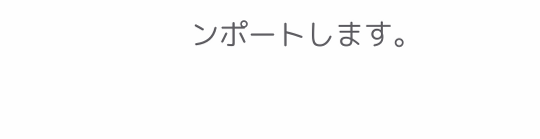ンポートします。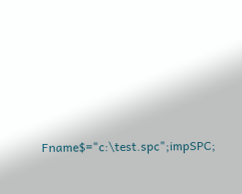Fname$="c:\test.spc";impSPC;